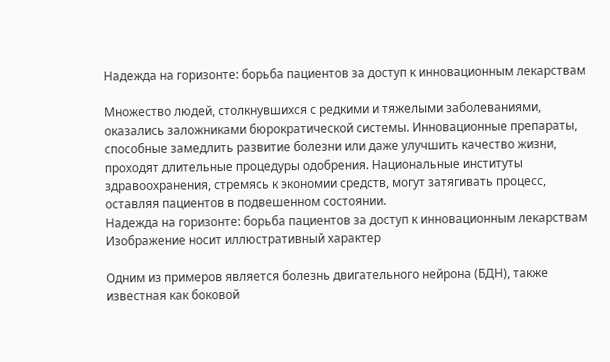Надежда на горизонте: борьба пациентов за доступ к инновационным лекарствам

Множество людей, столкнувшихся с редкими и тяжелыми заболеваниями, оказались заложниками бюрократической системы. Инновационные препараты, способные замедлить развитие болезни или даже улучшить качество жизни, проходят длительные процедуры одобрения. Национальные институты здравоохранения, стремясь к экономии средств, могут затягивать процесс, оставляя пациентов в подвешенном состоянии.
Надежда на горизонте: борьба пациентов за доступ к инновационным лекарствам
Изображение носит иллюстративный характер

Одним из примеров является болезнь двигательного нейрона (БДН), также известная как боковой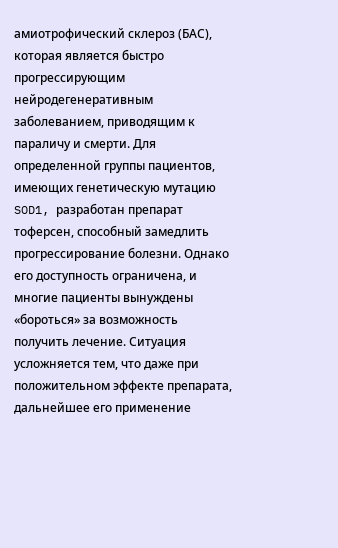амиотрофический склероз (БАС), которая является быстро прогрессирующим нейродегенеративным заболеванием, приводящим к параличу и смерти. Для определенной группы пациентов, имеющих генетическую мутацию SOD1, разработан препарат тоферсен, способный замедлить прогрессирование болезни. Однако его доступность ограничена, и многие пациенты вынуждены «бороться» за возможность получить лечение. Ситуация усложняется тем, что даже при положительном эффекте препарата, дальнейшее его применение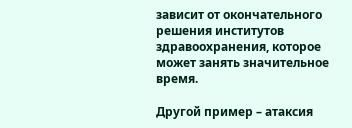зависит от окончательного решения институтов здравоохранения, которое может занять значительное время.

Другой пример – атаксия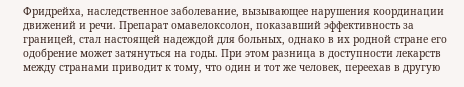Фридрейха, наследственное заболевание, вызывающее нарушения координации движений и речи. Препарат омавелоксолон, показавший эффективность за границей, стал настоящей надеждой для больных, однако в их родной стране его одобрение может затянуться на годы. При этом разница в доступности лекарств между странами приводит к тому, что один и тот же человек, переехав в другую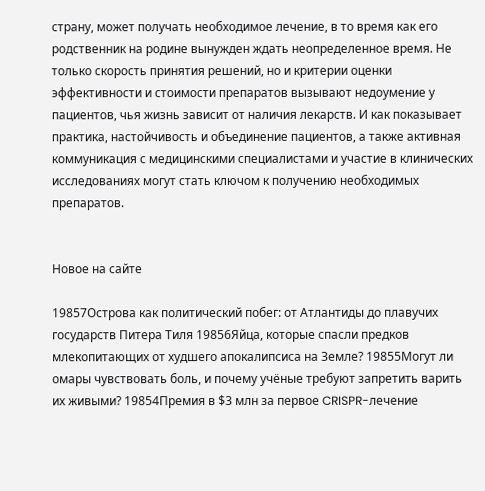страну, может получать необходимое лечение, в то время как его родственник на родине вынужден ждать неопределенное время. Не только скорость принятия решений, но и критерии оценки эффективности и стоимости препаратов вызывают недоумение у пациентов, чья жизнь зависит от наличия лекарств. И как показывает практика, настойчивость и объединение пациентов, а также активная коммуникация с медицинскими специалистами и участие в клинических исследованиях могут стать ключом к получению необходимых препаратов.


Новое на сайте

19857Острова как политический побег: от Атлантиды до плавучих государств Питера Тиля 19856Яйца, которые спасли предков млекопитающих от худшего апокалипсиса на Земле? 19855Могут ли омары чувствовать боль, и почему учёные требуют запретить варить их живыми? 19854Премия в $3 млн за первое CRISPR-лечение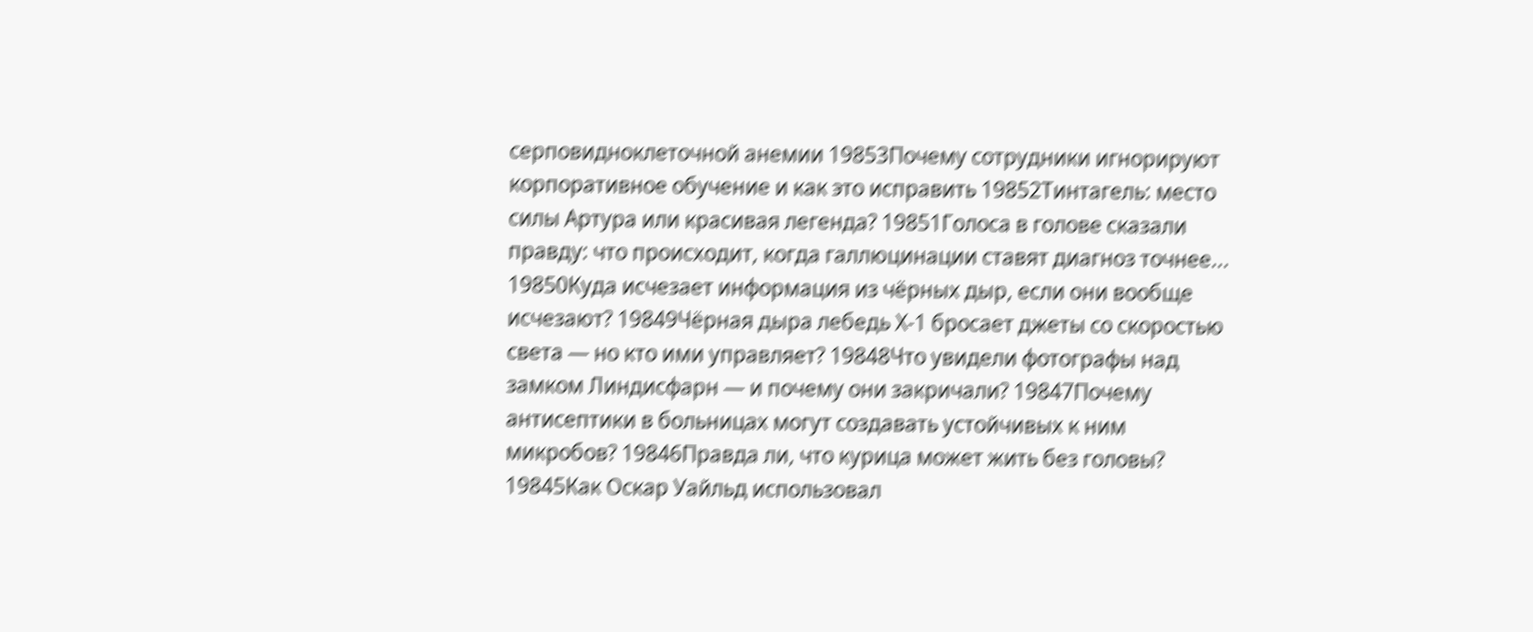серповидноклеточной анемии 19853Почему сотрудники игнорируют корпоративное обучение и как это исправить 19852Тинтагель: место силы Артура или красивая легенда? 19851Голоса в голове сказали правду: что происходит, когда галлюцинации ставят диагноз точнее... 19850Куда исчезает информация из чёрных дыр, если они вообще исчезают? 19849Чёрная дыра лебедь Х-1 бросает джеты со скоростью света — но кто ими управляет? 19848Что увидели фотографы над замком Линдисфарн — и почему они закричали? 19847Почему антисептики в больницах могут создавать устойчивых к ним микробов? 19846Правда ли, что курица может жить без головы? 19845Как Оскар Уайльд использовал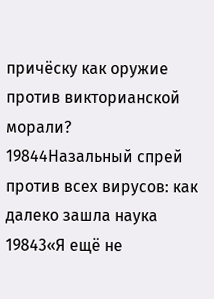причёску как оружие против викторианской морали? 19844Назальный спрей против всех вирусов: как далеко зашла наука 19843«Я ещё не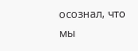осознал, что мы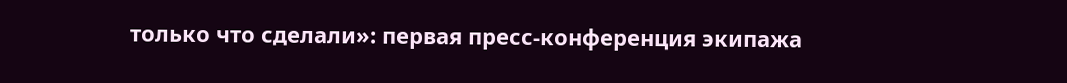только что сделали»: первая пресс-конференция экипажа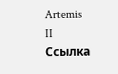Artemis II
Ссылка